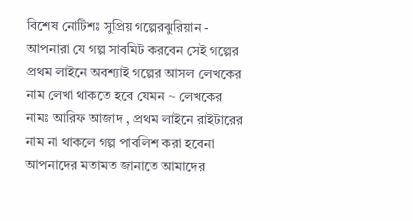বিশেষ নোটিশঃ সুপ্রিয় গল্পেরঝুরিয়ান - আপনারা যে গল্প সাবমিট করবেন সেই গল্পের প্রথম লাইনে অবশ্যাই গল্পের আসল লেখকের নাম লেখা থাকতে হবে যেমন ~ লেখকের নামঃ আরিফ আজাদ , প্রথম লাইনে রাইটারের নাম না থাকলে গল্প পাবলিশ করা হবেনা
আপনাদের মতামত জানাতে আমাদের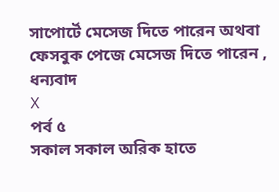সাপোর্টে মেসেজ দিতে পারেন অথবা ফেসবুক পেজে মেসেজ দিতে পারেন , ধন্যবাদ
X
পর্ব ৫
সকাল সকাল অরিক হাতে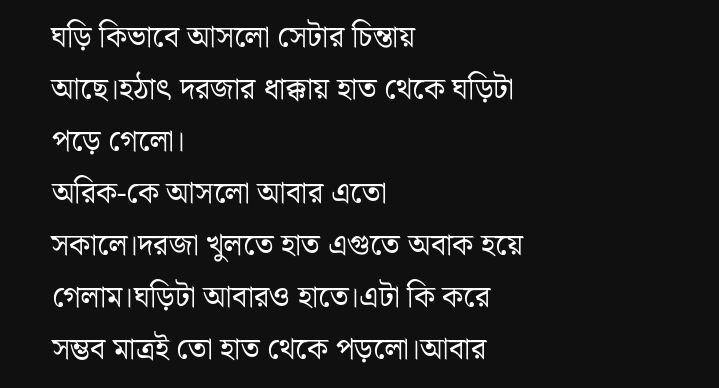ঘড়ি কিভাবে আসলো সেটার চিন্তায় আছে।হঠাৎ দরজার ধাক্কায় হাত থেকে ঘড়িটা পড়ে গেলো।
অরিক-কে আসলো আবার এতো সকালে।দরজা খুলতে হাত এগুতে অবাক হয়ে গেলাম।ঘড়িটা আবারও হাতে।এটা কি করে সম্ভব মাত্রই তো হাত থেকে পড়লো।আবার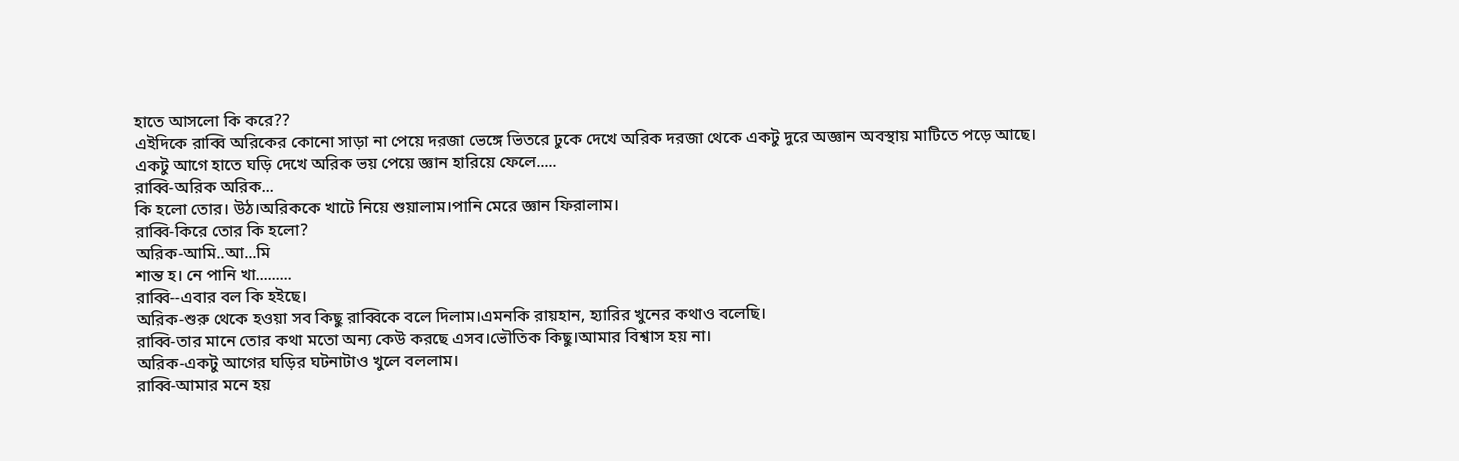হাতে আসলো কি করে??
এইদিকে রাব্বি অরিকের কোনো সাড়া না পেয়ে দরজা ভেঙ্গে ভিতরে ঢুকে দেখে অরিক দরজা থেকে একটু দুরে অজ্ঞান অবস্থায় মাটিতে পড়ে আছে।
একটু আগে হাতে ঘড়ি দেখে অরিক ভয় পেয়ে জ্ঞান হারিয়ে ফেলে.....
রাব্বি-অরিক অরিক...
কি হলো তোর। উঠ।অরিককে খাটে নিয়ে শুয়ালাম।পানি মেরে জ্ঞান ফিরালাম।
রাব্বি-কিরে তোর কি হলো?
অরিক-আমি..আ...মি
শান্ত হ। নে পানি খা.........
রাব্বি--এবার বল কি হইছে।
অরিক-শুরু থেকে হওয়া সব কিছু রাব্বিকে বলে দিলাম।এমনকি রায়হান, হ্যারির খুনের কথাও বলেছি।
রাব্বি-তার মানে তোর কথা মতো অন্য কেউ করছে এসব।ভৌতিক কিছু।আমার বিশ্বাস হয় না।
অরিক-একটু আগের ঘড়ির ঘটনাটাও খুলে বললাম।
রাব্বি-আমার মনে হয়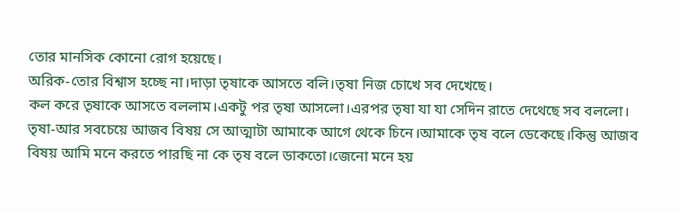তোর মানসিক কোনো রোগ হয়েছে।
অরিক-তোর বিশ্বাস হচ্ছে না।দাড়া তৃষাকে আসতে বলি।তৃষা নিজ চোখে সব দেখেছে।
কল করে তৃষাকে আসতে বললাম।একটু পর তৃষা আসলো।এরপর তৃষা যা যা সেদিন রাতে দেথেছে সব বললো।
তৃষা-আর সবচেয়ে আজব বিষয় সে আত্মাটা আমাকে আগে থেকে চিনে।আমাকে তৃষ বলে ডেকেছে।কিন্তু আজব বিষয় আমি মনে করতে পারছি না কে তৃষ বলে ডাকতো।জেনো মনে হয়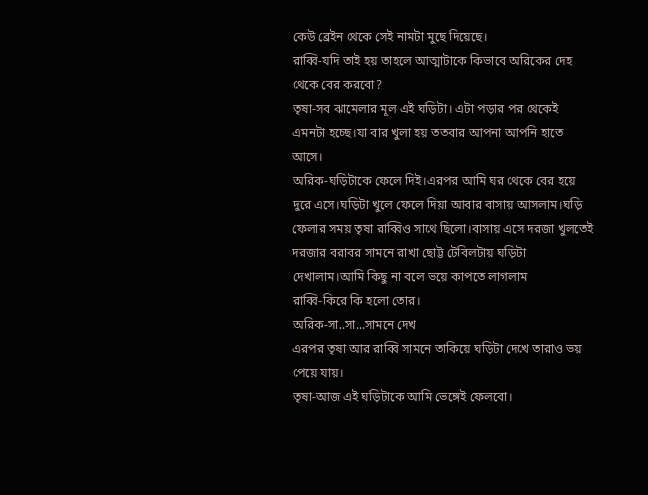কেউ ব্রেইন থেকে সেই নামটা মুছে দিয়েছে।
রাব্বি-যদি তাই হয় তাহলে আত্মাটাকে কিভাবে অরিকের দেহ থেকে বের করবো?
তৃষা-সব ঝামেলার মূল এই ঘড়িটা। এটা পড়ার পর থেকেই এমনটা হচ্ছে।যা বার খুলা হয় ততবার আপনা আপনি হাতে আসে।
অরিক-ঘড়িটাকে ফেলে দিই।এরপর আমি ঘর থেকে বের হয়ে দুরে এসে।ঘড়িটা খুলে ফেলে দিয়া আবার বাসায় আসলাম।ঘড়ি ফেলার সময় তৃষা রাব্বিও সাথে ছিলো।বাসায় এসে দরজা খুলতেই দরজার বরাবর সামনে রাখা ছোট্ট টেবিলটায় ঘড়িটা দেখালাম।আমি কিছু না বলে ভয়ে কাপতে লাগলাম
রাব্বি-কিরে কি হলো তোর।
অরিক-সা..সা...সামনে দেখ
এরপর তৃষা আর রাব্বি সামনে তাকিয়ে ঘড়িটা দেখে তারাও ভয় পেয়ে যায়।
তৃষা-আজ এই ঘড়িটাকে আমি ভেঙ্গেই ফেলবো।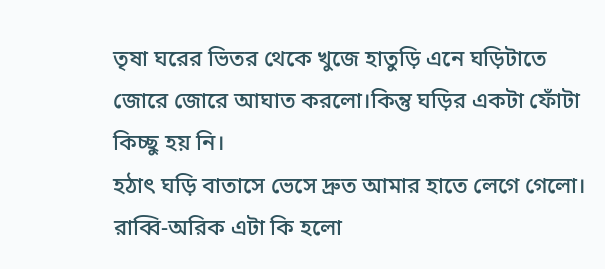তৃষা ঘরের ভিতর থেকে খুজে হাতুড়ি এনে ঘড়িটাতে জোরে জোরে আঘাত করলো।কিন্তু ঘড়ির একটা ফোঁটা কিচ্ছু হয় নি।
হঠাৎ ঘড়ি বাতাসে ভেসে দ্রুত আমার হাতে লেগে গেলো।
রাব্বি-অরিক এটা কি হলো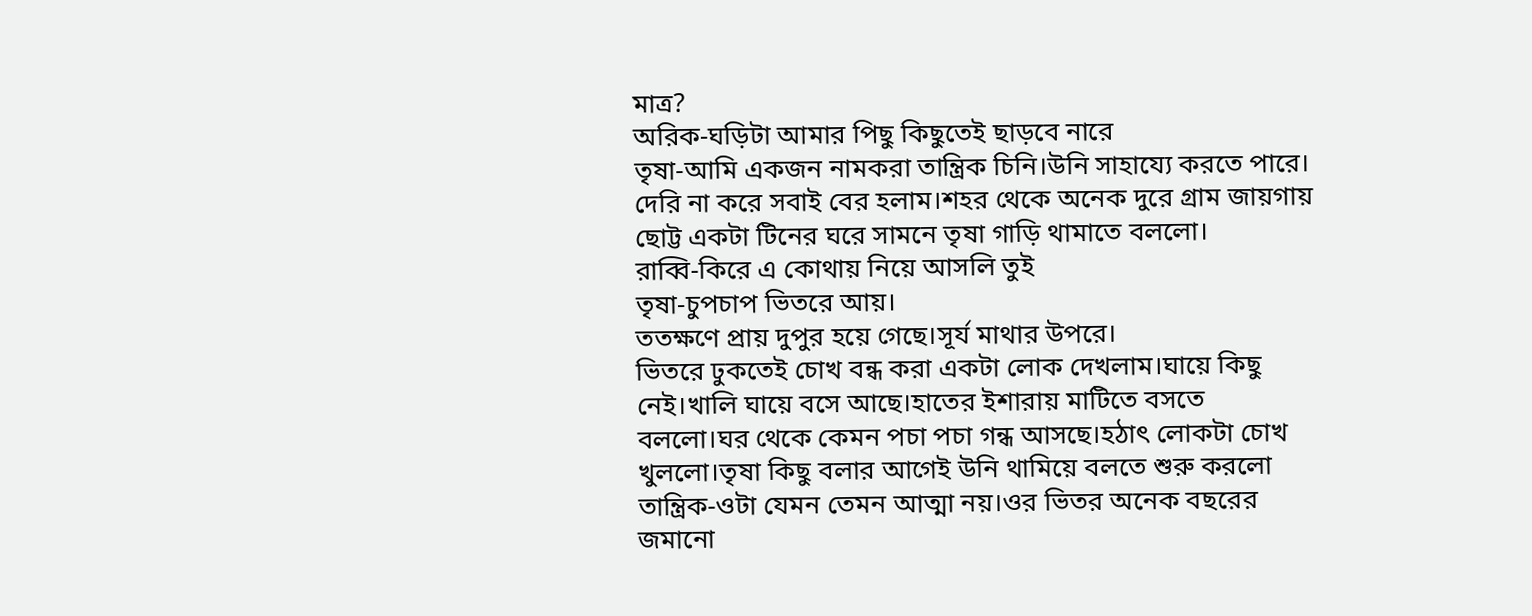মাত্র?
অরিক-ঘড়িটা আমার পিছু কিছুতেই ছাড়বে নারে
তৃষা-আমি একজন নামকরা তান্ত্রিক চিনি।উনি সাহায্যে করতে পারে।
দেরি না করে সবাই বের হলাম।শহর থেকে অনেক দুরে গ্রাম জায়গায় ছোট্ট একটা টিনের ঘরে সামনে তৃষা গাড়ি থামাতে বললো।
রাব্বি-কিরে এ কোথায় নিয়ে আসলি তুই
তৃষা-চুপচাপ ভিতরে আয়।
ততক্ষণে প্রায় দুপুর হয়ে গেছে।সূর্য মাথার উপরে।
ভিতরে ঢুকতেই চোখ বন্ধ করা একটা লোক দেখলাম।ঘায়ে কিছু নেই।খালি ঘায়ে বসে আছে।হাতের ইশারায় মাটিতে বসতে বললো।ঘর থেকে কেমন পচা পচা গন্ধ আসছে।হঠাৎ লোকটা চোখ খুললো।তৃষা কিছু বলার আগেই উনি থামিয়ে বলতে শুরু করলো
তান্ত্রিক-ওটা যেমন তেমন আত্মা নয়।ওর ভিতর অনেক বছরের জমানো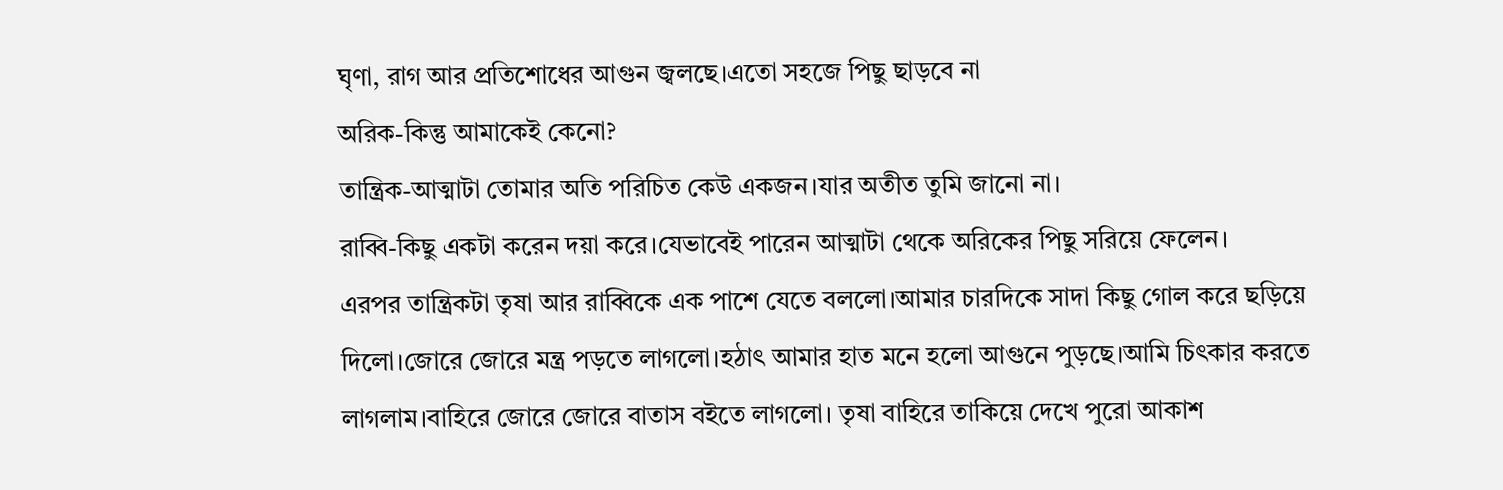ঘৃণা, রাগ আর প্রতিশোধের আগুন জ্বলছে।এতো সহজে পিছু ছাড়বে না
অরিক-কিন্তু আমাকেই কেনো?
তান্ত্রিক-আত্মাটা তোমার অতি পরিচিত কেউ একজন।যার অতীত তুমি জানো না।
রাব্বি-কিছু একটা করেন দয়া করে।যেভাবেই পারেন আত্মাটা থেকে অরিকের পিছু সরিয়ে ফেলেন।
এরপর তান্ত্রিকটা তৃষা আর রাব্বিকে এক পাশে যেতে বললো।আমার চারদিকে সাদা কিছু গোল করে ছড়িয়ে দিলো।জোরে জোরে মন্ত্র পড়তে লাগলো।হঠাৎ আমার হাত মনে হলো আগুনে পুড়ছে।আমি চিৎকার করতে লাগলাম।বাহিরে জোরে জোরে বাতাস বইতে লাগলো। তৃষা বাহিরে তাকিয়ে দেখে পুরো আকাশ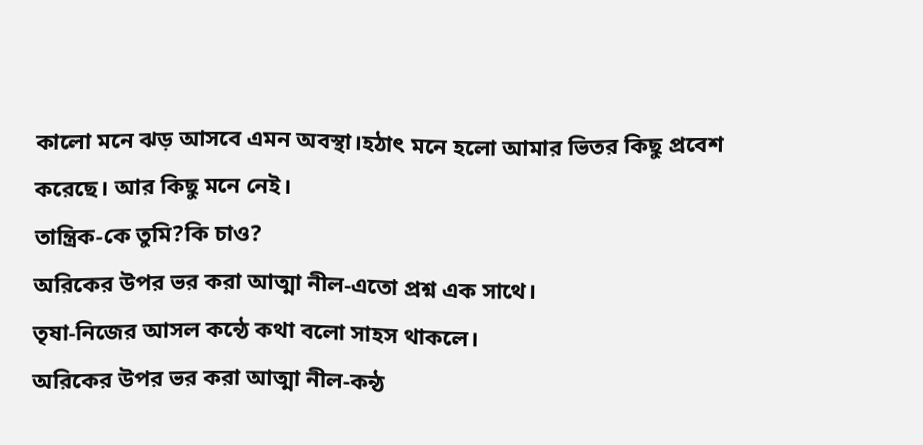কালো মনে ঝড় আসবে এমন অবস্থা।হঠাৎ মনে হলো আমার ভিতর কিছু প্রবেশ করেছে। আর কিছু মনে নেই।
তান্ত্রিক-কে তুমি?কি চাও?
অরিকের উপর ভর করা আত্মা নীল-এতো প্রশ্ন এক সাথে।
তৃষা-নিজের আসল কন্ঠে কথা বলো সাহস থাকলে।
অরিকের উপর ভর করা আত্মা নীল-কন্ঠ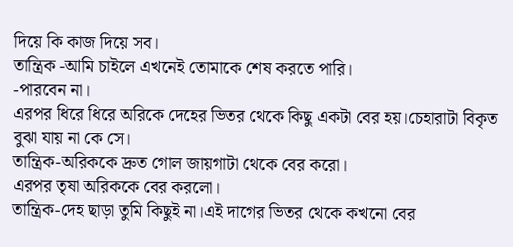দিয়ে কি কাজ দিয়ে সব।
তান্ত্রিক -আমি চাইলে এখনেই তোমাকে শেষ করতে পারি।
-পারবেন না।
এরপর ধিরে ধিরে অরিকে দেহের ভিতর থেকে কিছু একটা বের হয়।চেহারাটা বিকৃত বুঝা যায় না কে সে।
তান্ত্রিক-অরিককে দ্রুত গোল জায়গাটা থেকে বের করো।
এরপর তৃষা অরিককে বের করলো।
তান্ত্রিক-দেহ ছাড়া তুমি কিছুই না।এই দাগের ভিতর থেকে কখনো বের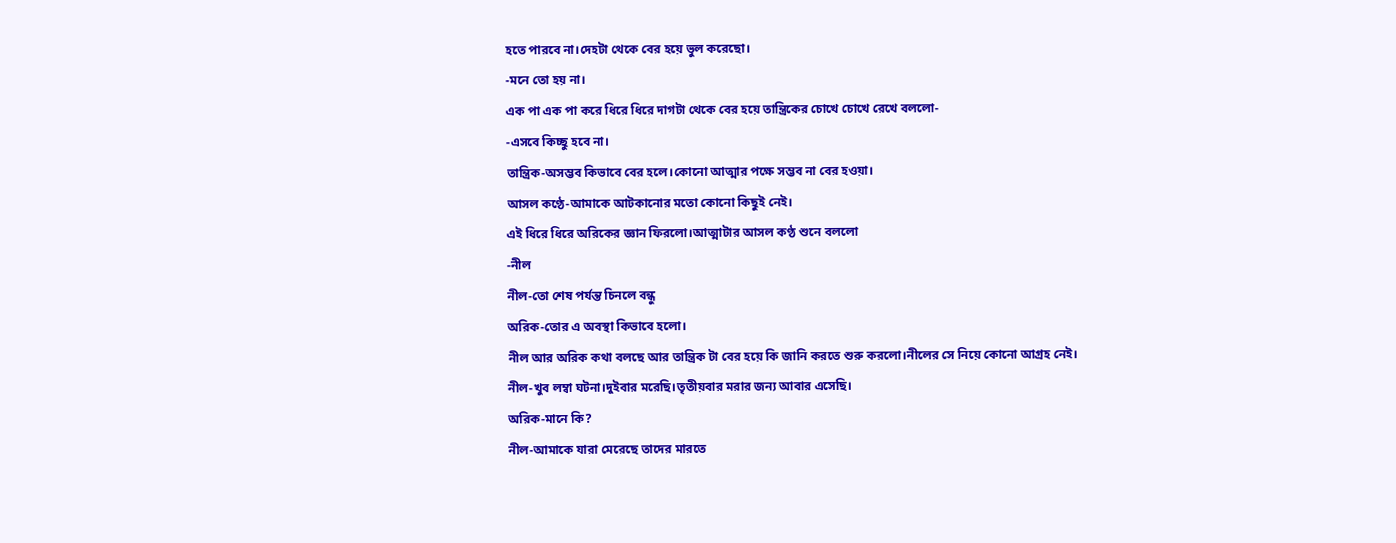হতে পারবে না।দেহটা থেকে বের হয়ে ভুল করেছো।
-মনে তো হয় না।
এক পা এক পা করে ধিরে ধিরে দাগটা থেকে বের হয়ে তান্ত্রিকের চোখে চোখে রেখে বললো-
-এসবে কিচ্ছু হবে না।
তান্ত্রিক-অসম্ভব কিভাবে বের হলে।কোনো আত্মার পক্ষে সম্ভব না বের হওয়া।
আসল কণ্ঠে-আমাকে আটকানোর মতো কোনো কিছুই নেই।
এই ধিরে ধিরে অরিকের জ্ঞান ফিরলো।আত্মাটার আসল কণ্ঠ শুনে বললো
-নীল
নীল-তো শেষ পর্যন্ত চিনলে বন্ধু
অরিক-তোর এ অবস্থা কিভাবে হলো।
নীল আর অরিক কথা বলছে আর তান্ত্রিক টা বের হয়ে কি জানি করতে শুরু করলো।নীলের সে নিয়ে কোনো আগ্রহ নেই।
নীল-খুব লম্বা ঘটনা।দুইবার মরেছি।তৃতীয়বার মরার জন্য আবার এসেছি।
অরিক-মানে কি?
নীল-আমাকে যারা মেরেছে তাদের মারতে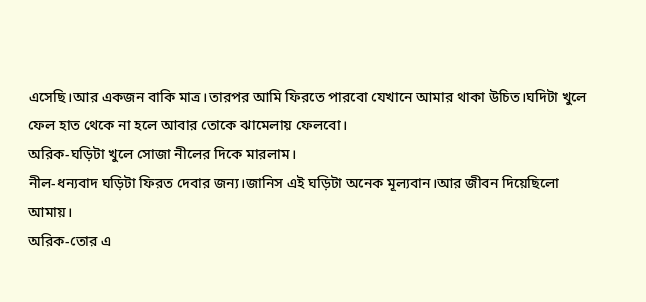এসেছি।আর একজন বাকি মাত্র।তারপর আমি ফিরতে পারবো যেখানে আমার থাকা উচিত।ঘদিটা খুলে ফেল হাত থেকে না হলে আবার তোকে ঝামেলায় ফেলবো।
অরিক-ঘড়িটা খুলে সোজা নীলের দিকে মারলাম।
নীল-ধন্যবাদ ঘড়িটা ফিরত দেবার জন্য।জানিস এই ঘড়িটা অনেক মূল্যবান।আর জীবন দিয়েছিলো আমায়।
অরিক-তোর এ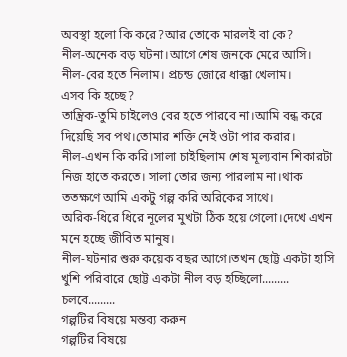অবস্থা হলো কি করে?আর তোকে মারলই বা কে?
নীল-অনেক বড় ঘটনা।আগে শেষ জনকে মেরে আসি।
নীল-বের হতে নিলাম। প্রচন্ড জোরে ধাক্কা খেলাম।
এসব কি হচ্ছে?
তান্ত্রিক-তুমি চাইলেও বের হতে পারবে না।আমি বন্ধ করে দিয়েছি সব পথ।তোমার শক্তি নেই ওটা পার করার।
নীল-এখন কি করি।সালা চাইছিলাম শেষ মূল্যবান শিকারটা নিজ হাতে করতে। সালা তোর জন্য পারলাম না।থাক ততক্ষণে আমি একটু গল্প করি অরিকের সাথে।
অরিক-ধিরে ধিরে নূলের মুখটা ঠিক হয়ে গেলো।দেখে এখন মনে হচ্ছে জীবিত মানুষ।
নীল-ঘটনার শুরু কয়েক বছর আগে।তখন ছোট্ট একটা হাসি খুশি পরিবারে ছোট্ট একটা নীল বড় হচ্ছিলো.........
চলবে.........
গল্পটির বিষয়ে মন্তব্য করুন
গল্পটির বিষয়ে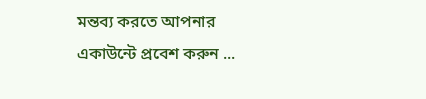মন্তব্য করতে আপনার একাউন্টে প্রবেশ করুন ...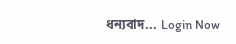ধন্যবাদ... Login Now